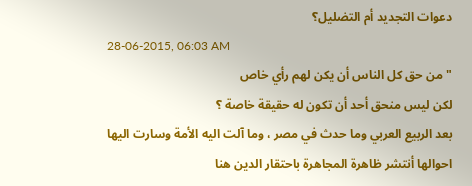دعوات التجديد أم التضليل؟
28-06-2015, 06:03 AM
" من حق كل الناس أن يكن لهم رأي خاص
لكن ليس منحق أحد أن تكون له حقيقة خاصة ؟
بعد الربيع العربي وما حدث في مصر ، وما آلت اليه الأمة وسارت اليها احوالها أنتشر ظاهرة المجاهرة باحتقار الدين هنا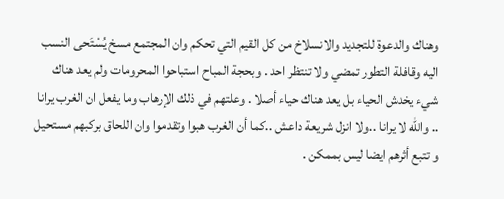وهناك والدعوة للتجديد والانسلاخ من كل القيم التي تحكم وان المجتمع مسخ يُسْتَحى النسب اليه وقافلة التطور تمضي ولا تنتظر احد . وبحجة المباح استباحوا المحرومات ولم يعد هناك شيء يخدش الحياء بل يعد هناك حياء أصلا . وعلتهم في ذلك الإرهاب وما يفعل ان الغرب يرانا .. والله لا يرانا ..ولا انزل شريعة داعش ..كما أن الغرب هبوا وتقدموا وان اللحاق بركبهم مستحيل و تتبع أثرهم ايضا ليس بممكن .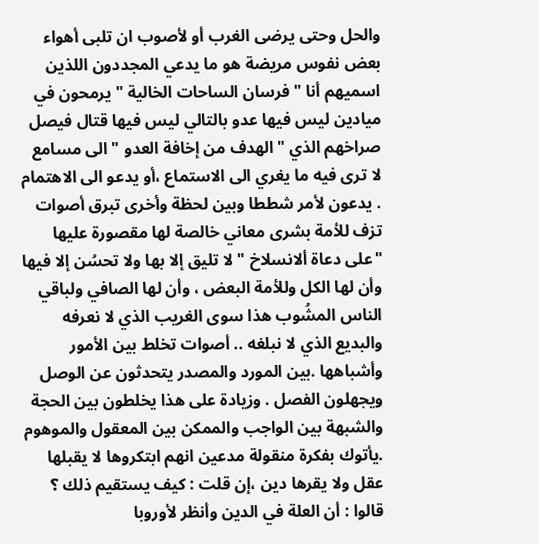والحل وحتى يرضى الغرب أو لأصوب ان تلبى أهواء بعض نفوس مريضة هو ما يدعي المجددون اللذين اسميهم أنا " فرسان الساحات الخالية " يرمحون في ميادين ليس فيها عدو بالتالي ليس فيها قتال فيصل صراخهم الذي "الهدف من إخافة العدو " الى مسامع لا ترى فيه ما يغري الى الاستماع ،أو يدعو الى الاهتمام . يدعون لأمر شططا وبين لحظة وأخرى تبرق أصوات تزف للأمة بشرى معاني خالصة لها مقصورة عليها "على دعاة ألانسلاخ " لا تليق إلا بها ولا تحسُن إلا فيها وأن لها الكل وللأمة البعض ، وأن لها الصافي ولباقي الناس المشُوب هذا سوى الغريب الذي لا نعرفه والبديع الذي لا نبلغه .. أصوات تخلط بين الأمور وأشباهها .بين المورد والمصدر يتحدثون عن الوصل ويجهلون الفصل . وزيادة على هذا يخلطون بين الحجة والشبهة بين الواجب والممكن بين المعقول والموهوم .يأتوك بفكرة منقولة مدعين انهم ابتكروها لا يقبلها عقل ولا يقرها دين ،إن قلت : كيف يستقيم ذلك ؟ قالوا : أن العلة في الدين وأنظر لأوروبا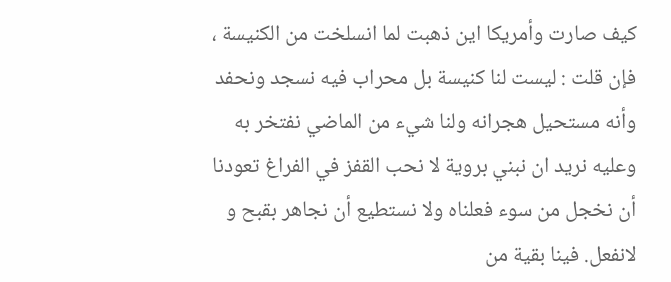كيف صارت وأمريكا اين ذهبت لما انسلخت من الكنيسة ، فإن قلت : ليست لنا كنيسة بل محراب فيه نسجد ونحفد وأنه مستحيل هجرانه ولنا شيء من الماضي نفتخر به وعليه نريد ان نبني بروية لا نحب القفز في الفراغ تعودنا أن نخجل من سوء فعلناه ولا نستطيع أن نجاهر بقبح و لانفعل. فينا بقية من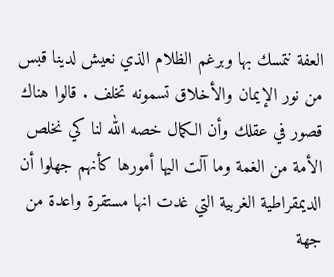العفة نتمسك بها وبرغم الظلام الذي نعيش لدينا قبس من نور الإيمان والأخلاق تسمونه تخلف . قالوا هناك قصور في عقلك وأن الكمال خصه الله لنا كي نخلص الأمة من الغمة وما آلت اليها أمورها كأنهم جهلوا أن الديمقراطية الغربية التي غدت انها مستقرة واعدة من جهة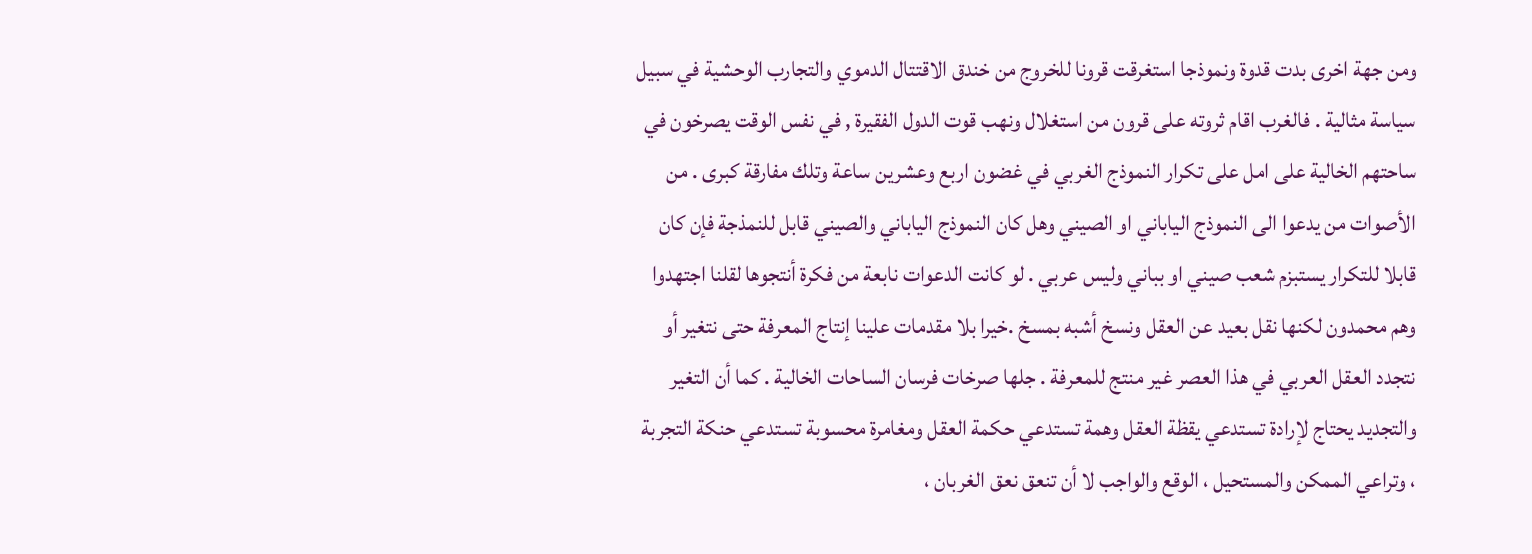ومن جهة اخرى بدت قدوة ونموذجا استغرقت قرونا للخروج من خندق الاقتتال الدموي والتجارب الوحشية في سبيل سياسة مثالية . فالغرب اقام ثروته على قرون من استغلال ونهب قوت الدول الفقيرة , في نفس الوقت يصرخون في ساحتهم الخالية على امل على تكرار النموذج الغربي في غضون اربع وعشرين ساعة وتلك مفارقة كبرى . من الأصوات من يدعوا الى النموذج الياباني او الصيني وهل كان النموذج الياباني والصيني قابل للنمذجة فإن كان قابلا للتكرار يستبزم شعب صيني او بباني وليس عربي . لو كانت الدعوات نابعة من فكرة أنتجوها لقلنا اجتهدوا وهم محمدون لكنها نقل بعيد عن العقل ونسخ أشبه بمسخ .خيرا بلا مقدمات علينا إنتاج المعرفة حتى نتغير أو نتجدد العقل العربي في هذا العصر غير منتج للمعرفة . جلها صرخات فرسان الساحات الخالية . كما أن التغير والتجديد يحتاج لإرادة تستدعي يقظة العقل وهمة تستدعي حكمة العقل ومغامرة محسوبة تستدعي حنكة التجربة ، وتراعي الممكن والمستحيل ، الوقع والواجب لا أن تنعق نعق الغربان ،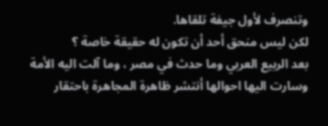وتنصرف لأول جيفة تلقاها.
لكن ليس منحق أحد أن تكون له حقيقة خاصة ؟
بعد الربيع العربي وما حدث في مصر ، وما آلت اليه الأمة وسارت اليها احوالها أنتشر ظاهرة المجاهرة باحتقار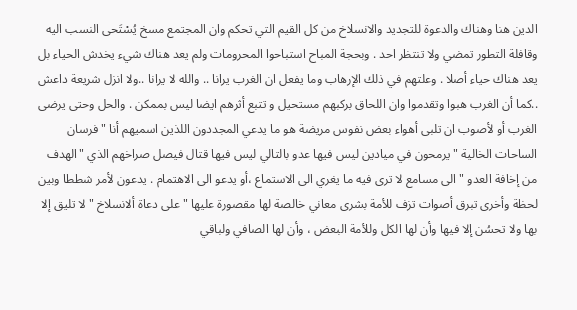الدين هنا وهناك والدعوة للتجديد والانسلاخ من كل القيم التي تحكم وان المجتمع مسخ يُسْتَحى النسب اليه وقافلة التطور تمضي ولا تنتظر احد . وبحجة المباح استباحوا المحرومات ولم يعد هناك شيء يخدش الحياء بل يعد هناك حياء أصلا . وعلتهم في ذلك الإرهاب وما يفعل ان الغرب يرانا .. والله لا يرانا ..ولا انزل شريعة داعش ..كما أن الغرب هبوا وتقدموا وان اللحاق بركبهم مستحيل و تتبع أثرهم ايضا ليس بممكن . والحل وحتى يرضى الغرب أو لأصوب ان تلبى أهواء بعض نفوس مريضة هو ما يدعي المجددون اللذين اسميهم أنا " فرسان الساحات الخالية " يرمحون في ميادين ليس فيها عدو بالتالي ليس فيها قتال فيصل صراخهم الذي "الهدف من إخافة العدو " الى مسامع لا ترى فيه ما يغري الى الاستماع ،أو يدعو الى الاهتمام . يدعون لأمر شططا وبين لحظة وأخرى تبرق أصوات تزف للأمة بشرى معاني خالصة لها مقصورة عليها "على دعاة ألانسلاخ " لا تليق إلا بها ولا تحسُن إلا فيها وأن لها الكل وللأمة البعض ، وأن لها الصافي ولباقي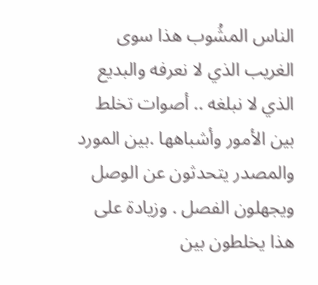الناس المشُوب هذا سوى الغريب الذي لا نعرفه والبديع الذي لا نبلغه .. أصوات تخلط بين الأمور وأشباهها .بين المورد والمصدر يتحدثون عن الوصل ويجهلون الفصل . وزيادة على هذا يخلطون بين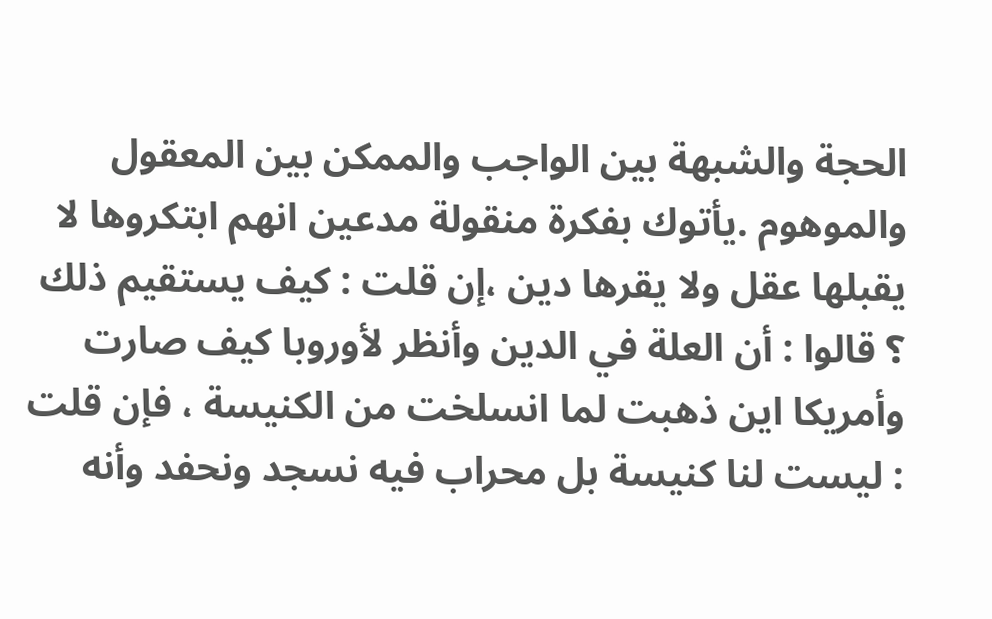الحجة والشبهة بين الواجب والممكن بين المعقول والموهوم .يأتوك بفكرة منقولة مدعين انهم ابتكروها لا يقبلها عقل ولا يقرها دين ،إن قلت : كيف يستقيم ذلك ؟ قالوا : أن العلة في الدين وأنظر لأوروبا كيف صارت وأمريكا اين ذهبت لما انسلخت من الكنيسة ، فإن قلت : ليست لنا كنيسة بل محراب فيه نسجد ونحفد وأنه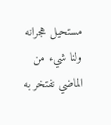مستحيل هجرانه ولنا شيء من الماضي نفتخر به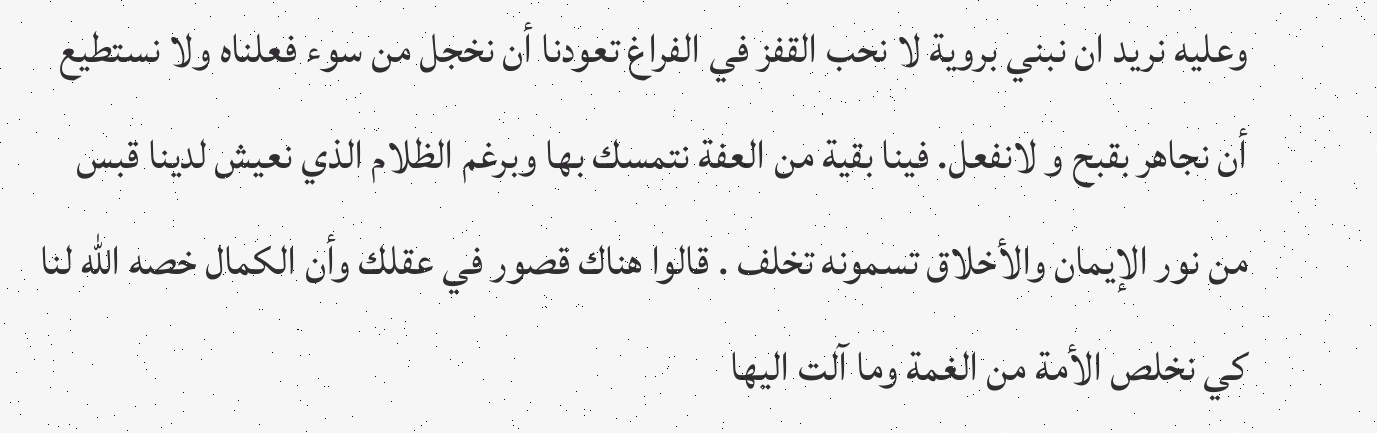وعليه نريد ان نبني بروية لا نحب القفز في الفراغ تعودنا أن نخجل من سوء فعلناه ولا نستطيع أن نجاهر بقبح و لانفعل. فينا بقية من العفة نتمسك بها وبرغم الظلام الذي نعيش لدينا قبس من نور الإيمان والأخلاق تسمونه تخلف . قالوا هناك قصور في عقلك وأن الكمال خصه الله لنا كي نخلص الأمة من الغمة وما آلت اليها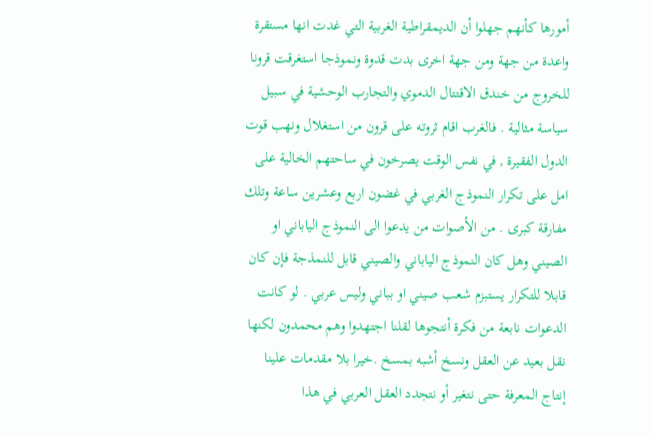أمورها كأنهم جهلوا أن الديمقراطية الغربية التي غدت انها مستقرة واعدة من جهة ومن جهة اخرى بدت قدوة ونموذجا استغرقت قرونا للخروج من خندق الاقتتال الدموي والتجارب الوحشية في سبيل سياسة مثالية . فالغرب اقام ثروته على قرون من استغلال ونهب قوت الدول الفقيرة , في نفس الوقت يصرخون في ساحتهم الخالية على امل على تكرار النموذج الغربي في غضون اربع وعشرين ساعة وتلك مفارقة كبرى . من الأصوات من يدعوا الى النموذج الياباني او الصيني وهل كان النموذج الياباني والصيني قابل للنمذجة فإن كان قابلا للتكرار يستبزم شعب صيني او بباني وليس عربي . لو كانت الدعوات نابعة من فكرة أنتجوها لقلنا اجتهدوا وهم محمدون لكنها نقل بعيد عن العقل ونسخ أشبه بمسخ .خيرا بلا مقدمات علينا إنتاج المعرفة حتى نتغير أو نتجدد العقل العربي في هذا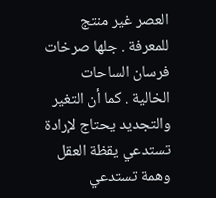العصر غير منتج للمعرفة . جلها صرخات فرسان الساحات الخالية . كما أن التغير والتجديد يحتاج لإرادة تستدعي يقظة العقل وهمة تستدعي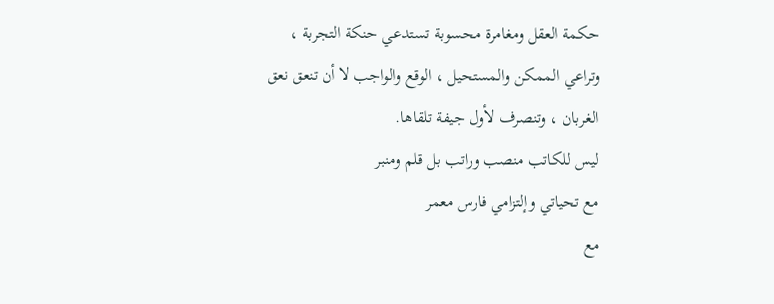حكمة العقل ومغامرة محسوبة تستدعي حنكة التجربة ، وتراعي الممكن والمستحيل ، الوقع والواجب لا أن تنعق نعق الغربان ، وتنصرف لأول جيفة تلقاها.
ليس للكاتب منصب وراتب بل قلم ومنبر
مع تحياتي وإلتزامي فارس معمر
مع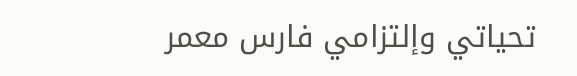تحياتي وإلتزامي فارس معمر